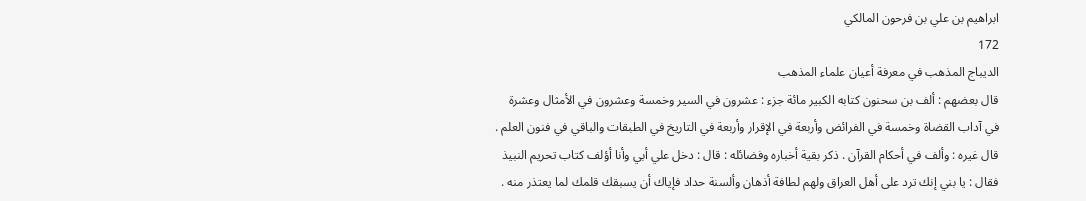ابراهيم بن علي بن فرحون المالكي
172
الديباج المذهب في معرفة أعيان علماء المذهب
قال بعضهم : ألف بن سحنون كتابه الكبير مائة جزء : عشرون في السير وخمسة وعشرون في الأمثال وعشرة في آداب القضاة وخمسة في الفرائض وأربعة في الإقرار وأربعة في التاريخ في الطبقات والباقي في فنون العلم . قال غيره : وألف في أحكام القرآن . ذكر بقية أخباره وفضائله : قال : دخل علي أبي وأنا أؤلف كتاب تحريم النبيذ فقال : يا بني إنك ترد على أهل العراق ولهم لطافة أذهان وألسنة حداد فإياك أن يسبقك قلمك لما يعتذر منه .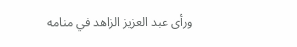ورأى عبد العزيز الزاهد في منامه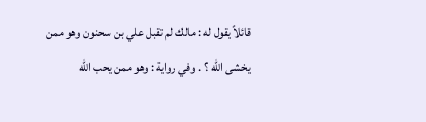قائلاً يقول له : مالك لم تقبل علي بن سحنون وهو ممن يخشى الله ؟ . وفي رواية : وهو ممن يحب الله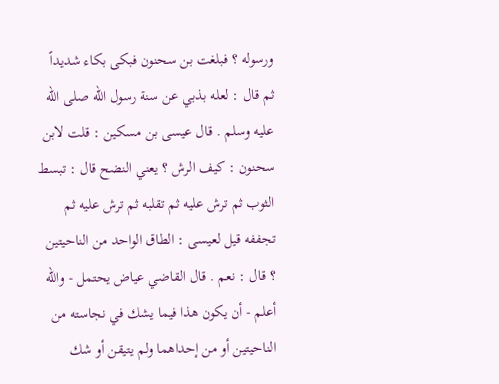ورسوله ؟ فبلغت بن سحنون فبكى بكاء شديداً ثم قال : لعله بذبي عن سنة رسول الله صلى الله عليه وسلم . قال عيسى بن مسكين : قلت لابن سحنون : كيف الرش ؟ يعني النضح قال : تبسط الثوب ثم ترش عليه ثم تقلبه ثم ترش عليه ثم تجففه قيل لعيسى : الطاق الواحد من الناحيتين ؟ قال : نعم . قال القاضي عياض يحتمل - والله أعلم - أن يكون هذا فيما يشك في نجاسته من الناحيتين أو من إحداهما ولم يتيقن أو شك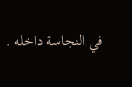في النجاسة داخله .